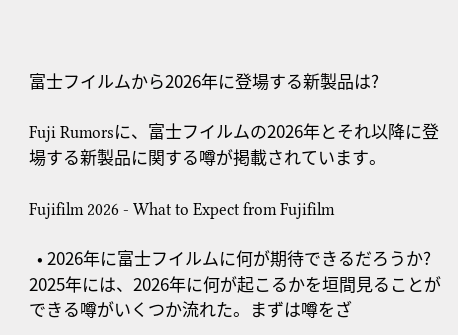富士フイルムから2026年に登場する新製品は?

Fuji Rumorsに、富士フイルムの2026年とそれ以降に登場する新製品に関する噂が掲載されています。

Fujifilm 2026 - What to Expect from Fujifilm

  • 2026年に富士フイルムに何が期待できるだろうか? 2025年には、2026年に何が起こるかを垣間見ることができる噂がいくつか流れた。まずは噂をざ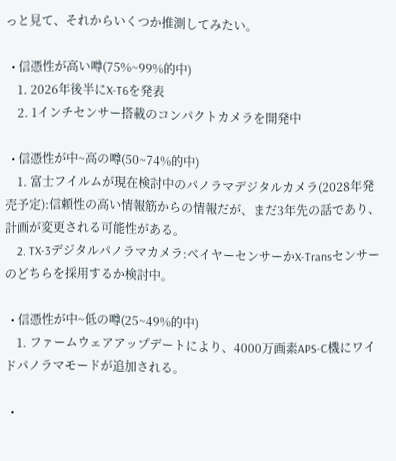っと見て、それからいくつか推測してみたい。

  • 信憑性が高い噂(75%~99%的中)
    1. 2026年後半にX-T6を発表
    2. 1インチセンサー搭載のコンパクトカメラを開発中

  • 信憑性が中~高の噂(50~74%的中)
    1. 富士フイルムが現在検討中のパノラマデジタルカメラ(2028年発売予定):信頼性の高い情報筋からの情報だが、まだ3年先の話であり、計画が変更される可能性がある。
    2. TX-3デジタルパノラマカメラ:ベイヤーセンサーかX-Transセンサーのどちらを採用するか検討中。

  • 信憑性が中~低の噂(25~49%的中)
    1. ファームウェアアップデートにより、4000万画素APS-C機にワイドパノラマモードが追加される。

  •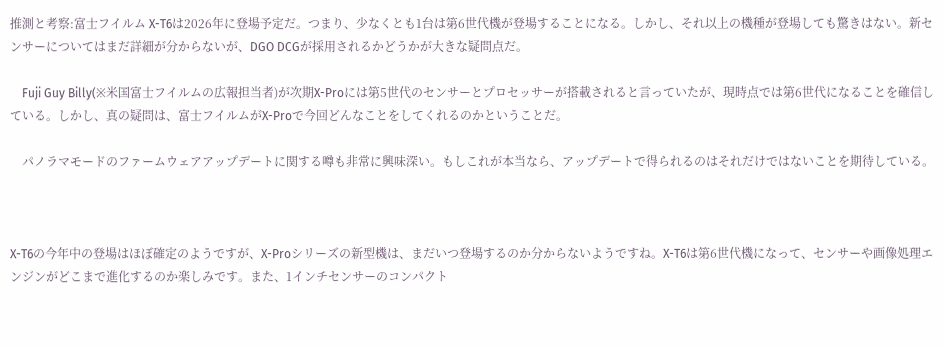推測と考察:富士フイルム X-T6は2026年に登場予定だ。つまり、少なくとも1台は第6世代機が登場することになる。しかし、それ以上の機種が登場しても驚きはない。新センサーについてはまだ詳細が分からないが、DGO DCGが採用されるかどうかが大きな疑問点だ。

    Fuji Guy Billy(※米国富士フイルムの広報担当者)が次期X-Proには第5世代のセンサーとプロセッサーが搭載されると言っていたが、現時点では第6世代になることを確信している。しかし、真の疑問は、富士フイルムがX-Proで今回どんなことをしてくれるのかということだ。

    パノラマモードのファームウェアアップデートに関する噂も非常に興味深い。もしこれが本当なら、アップデートで得られるのはそれだけではないことを期待している。



X-T6の今年中の登場はほぼ確定のようですが、X-Proシリーズの新型機は、まだいつ登場するのか分からないようですね。X-T6は第6世代機になって、センサーや画像処理エンジンがどこまで進化するのか楽しみです。また、1インチセンサーのコンパクト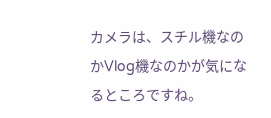カメラは、スチル機なのかVlog機なのかが気になるところですね。